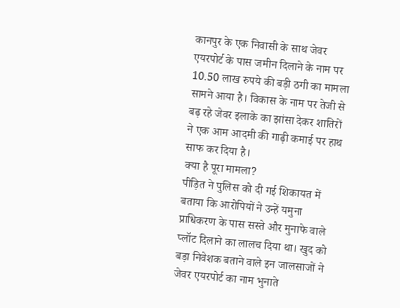कानपुर के एक निवासी के साथ जेवर एयरपोर्ट के पास जमीन दिलाने के नाम पर 10.50 लाख रुपये की बड़ी ठगी का मामला सामने आया है। विकास के नाम पर तेजी से बढ़ रहे जेवर इलाके का झांसा देकर शातिरों ने एक आम आदमी की गाढ़ी कमाई पर हाथ साफ कर दिया है।
क्या है पूरा मामला?
पीड़ित ने पुलिस को दी गई शिकायत में बताया कि आरोपियों ने उन्हें यमुना प्राधिकरण के पास सस्ते और मुनाफे वाले प्लॉट दिलाने का लालच दिया था। खुद को बड़ा निवेशक बताने वाले इन जालसाजों ने जेवर एयरपोर्ट का नाम भुनाते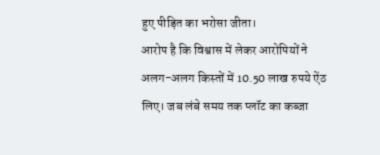हुए पीड़ित का भरोसा जीता।
आरोप है कि विश्वास में लेकर आरोपियों ने अलग-अलग किस्तों में 10.50 लाख रुपये ऐंठ लिए। जब लंबे समय तक प्लॉट का कब्जा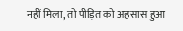नहीं मिला, तो पीड़ित को अहसास हुआ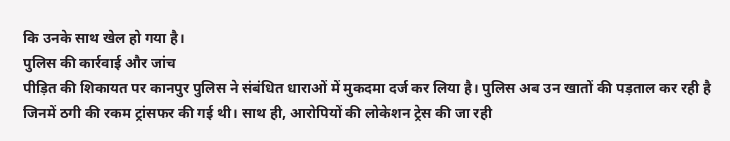कि उनके साथ खेल हो गया है।
पुलिस की कार्रवाई और जांच
पीड़ित की शिकायत पर कानपुर पुलिस ने संबंधित धाराओं में मुकदमा दर्ज कर लिया है। पुलिस अब उन खातों की पड़ताल कर रही है जिनमें ठगी की रकम ट्रांसफर की गई थी। साथ ही, आरोपियों की लोकेशन ट्रेस की जा रही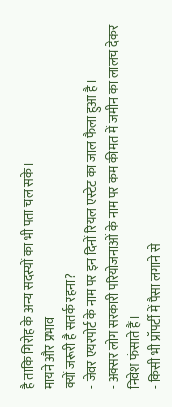है ताकि गिरोह के अन्य सदस्यों का भी पता चल सके।
मायने और प्रभाव
क्यों जरूरी है सतर्क रहना?
- जेवर एयरपोर्ट के नाम पर इन दिनों रियल एस्टेट का जाल फैला हुआ है।
- अक्सर लोग सरकारी परियोजनाओं के नाम पर कम कीमत में जमीन का लालच देकर निवेश फंसाते हैं।
- किसी भी प्रॉपर्टी में पैसा लगाने से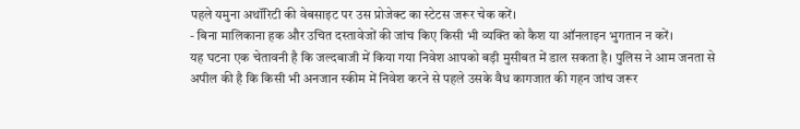पहले यमुना अथॉरिटी की वेबसाइट पर उस प्रोजेक्ट का स्टेटस जरूर चेक करें।
- बिना मालिकाना हक और उचित दस्तावेजों की जांच किए किसी भी व्यक्ति को कैश या ऑनलाइन भुगतान न करें।
यह घटना एक चेतावनी है कि जल्दबाजी में किया गया निवेश आपको बड़ी मुसीबत में डाल सकता है। पुलिस ने आम जनता से अपील की है कि किसी भी अनजान स्कीम में निवेश करने से पहले उसके वैध कागजात की गहन जांच जरूर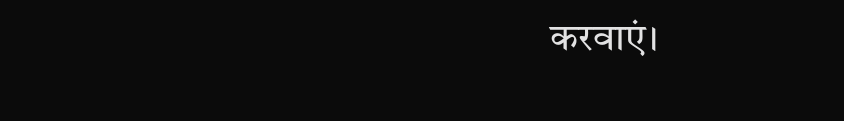करवाएं।